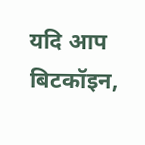यदि आप बिटकॉइन,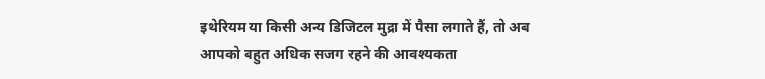इथेरियम या किसी अन्य डिजिटल मुद्रा में पैसा लगाते हैं, तो अब आपको बहुत अधिक सजग रहने की आवश्यकता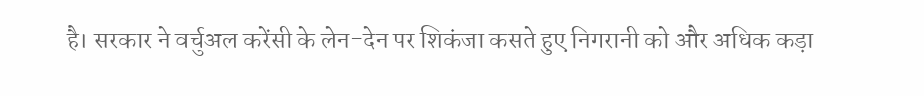है। सरकार ने वर्चुअल करेंसी के लेन-देन पर शिकंजा कसते हुए निगरानी को और अधिक कड़ा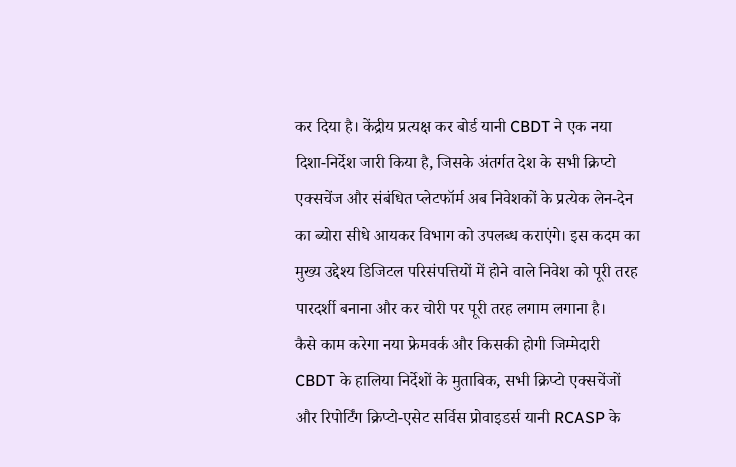कर दिया है। केंद्रीय प्रत्यक्ष कर बोर्ड यानी CBDT ने एक नया दिशा-निर्देश जारी किया है, जिसके अंतर्गत देश के सभी क्रिप्टो एक्सचेंज और संबंधित प्लेटफॉर्म अब निवेशकों के प्रत्येक लेन-देन का ब्योरा सीधे आयकर विभाग को उपलब्ध कराएंगे। इस कदम का मुख्य उद्देश्य डिजिटल परिसंपत्तियों में होने वाले निवेश को पूरी तरह पारदर्शी बनाना और कर चोरी पर पूरी तरह लगाम लगाना है।
कैसे काम करेगा नया फ्रेमवर्क और किसकी होगी जिम्मेदारी
CBDT के हालिया निर्देशों के मुताबिक, सभी क्रिप्टो एक्सचेंजों और रिपोर्टिंग क्रिप्टो-एसेट सर्विस प्रोवाइडर्स यानी RCASP के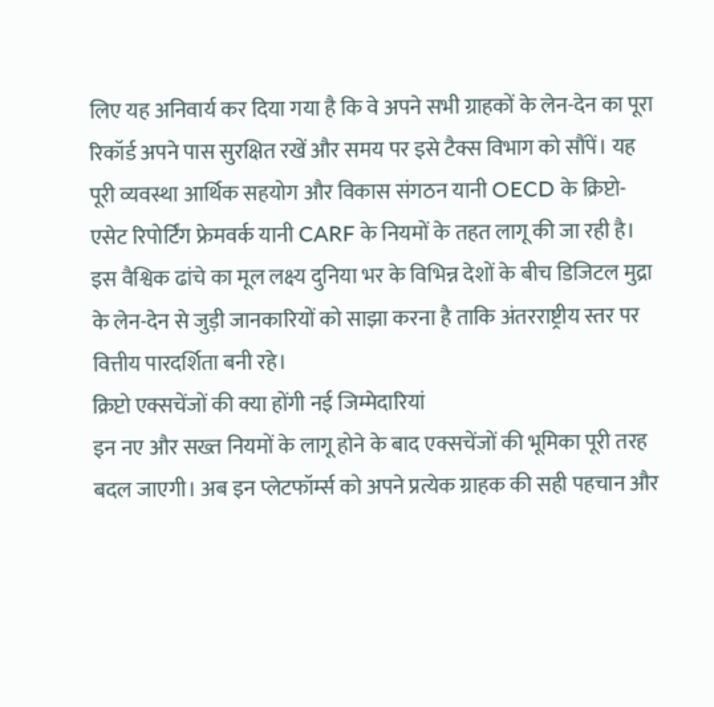लिए यह अनिवार्य कर दिया गया है कि वे अपने सभी ग्राहकों के लेन-देन का पूरा रिकॉर्ड अपने पास सुरक्षित रखें और समय पर इसे टैक्स विभाग को सौंपें। यह पूरी व्यवस्था आर्थिक सहयोग और विकास संगठन यानी OECD के क्रिप्टो-एसेट रिपोर्टिंग फ्रेमवर्क यानी CARF के नियमों के तहत लागू की जा रही है। इस वैश्विक ढांचे का मूल लक्ष्य दुनिया भर के विभिन्न देशों के बीच डिजिटल मुद्रा के लेन-देन से जुड़ी जानकारियों को साझा करना है ताकि अंतरराष्ट्रीय स्तर पर वित्तीय पारदर्शिता बनी रहे।
क्रिप्टो एक्सचेंजों की क्या होंगी नई जिम्मेदारियां
इन नए और सख्त नियमों के लागू होने के बाद एक्सचेंजों की भूमिका पूरी तरह बदल जाएगी। अब इन प्लेटफॉर्म्स को अपने प्रत्येक ग्राहक की सही पहचान और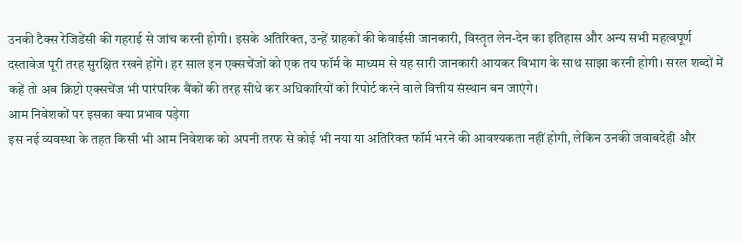उनकी टैक्स रेजिडेंसी की गहराई से जांच करनी होगी। इसके अतिरिक्त, उन्हें ग्राहकों की केवाईसी जानकारी, विस्तृत लेन-देन का इतिहास और अन्य सभी महत्वपूर्ण दस्तावेज पूरी तरह सुरक्षित रखने होंगे। हर साल इन एक्सचेंजों को एक तय फॉर्म के माध्यम से यह सारी जानकारी आयकर विभाग के साथ साझा करनी होगी। सरल शब्दों में कहें तो अब क्रिप्टो एक्सचेंज भी पारंपरिक बैंकों की तरह सीधे कर अधिकारियों को रिपोर्ट करने वाले वित्तीय संस्थान बन जाएंगे।
आम निवेशकों पर इसका क्या प्रभाव पड़ेगा
इस नई व्यवस्था के तहत किसी भी आम निवेशक को अपनी तरफ से कोई भी नया या अतिरिक्त फॉर्म भरने की आवश्यकता नहीं होगी, लेकिन उनकी जवाबदेही और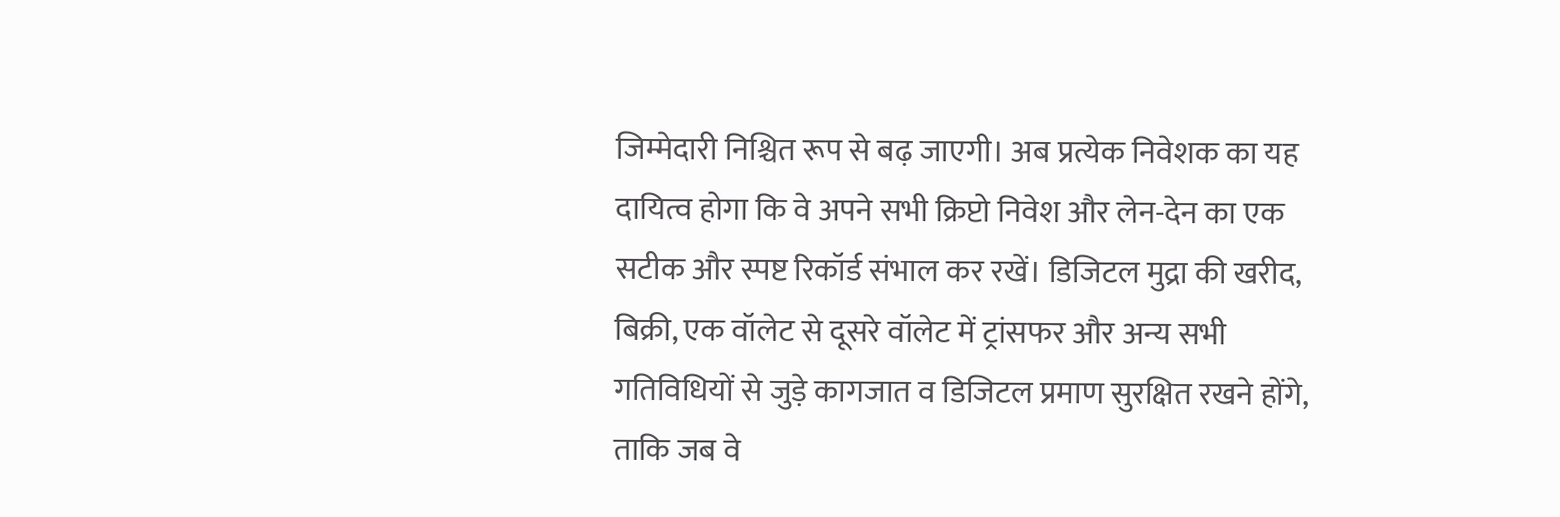जिम्मेदारी निश्चित रूप से बढ़ जाएगी। अब प्रत्येक निवेशक का यह दायित्व होगा कि वे अपने सभी क्रिप्टो निवेश और लेन-देन का एक सटीक और स्पष्ट रिकॉर्ड संभाल कर रखें। डिजिटल मुद्रा की खरीद, बिक्री, एक वॉलेट से दूसरे वॉलेट में ट्रांसफर और अन्य सभी गतिविधियों से जुड़े कागजात व डिजिटल प्रमाण सुरक्षित रखने होंगे, ताकि जब वे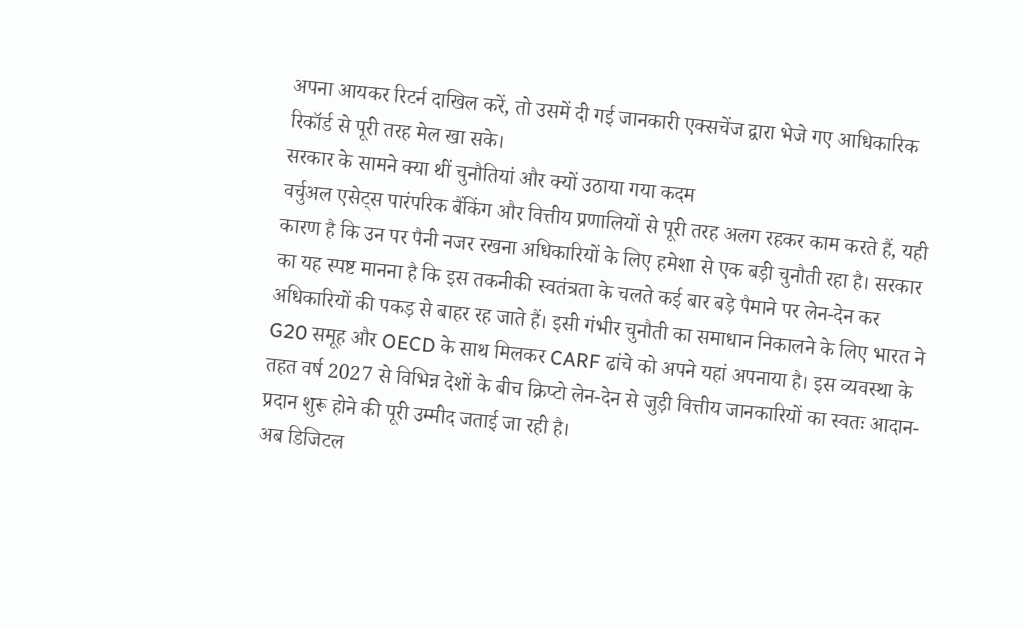अपना आयकर रिटर्न दाखिल करें, तो उसमें दी गई जानकारी एक्सचेंज द्वारा भेजे गए आधिकारिक रिकॉर्ड से पूरी तरह मेल खा सके।
सरकार के सामने क्या थीं चुनौतियां और क्यों उठाया गया कदम
वर्चुअल एसेट्स पारंपरिक बैंकिंग और वित्तीय प्रणालियों से पूरी तरह अलग रहकर काम करते हैं, यही कारण है कि उन पर पैनी नजर रखना अधिकारियों के लिए हमेशा से एक बड़ी चुनौती रहा है। सरकार का यह स्पष्ट मानना है कि इस तकनीकी स्वतंत्रता के चलते कई बार बड़े पैमाने पर लेन-देन कर अधिकारियों की पकड़ से बाहर रह जाते हैं। इसी गंभीर चुनौती का समाधान निकालने के लिए भारत ने G20 समूह और OECD के साथ मिलकर CARF ढांचे को अपने यहां अपनाया है। इस व्यवस्था के तहत वर्ष 2027 से विभिन्न देशों के बीच क्रिप्टो लेन-देन से जुड़ी वित्तीय जानकारियों का स्वतः आदान-प्रदान शुरू होने की पूरी उम्मीद जताई जा रही है।
अब डिजिटल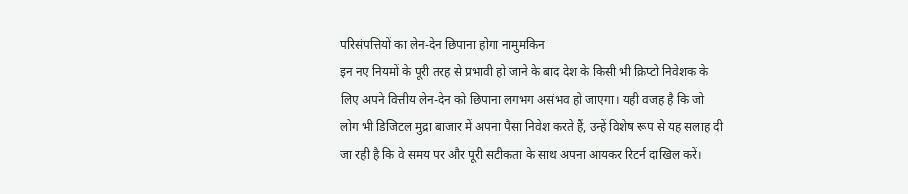परिसंपत्तियों का लेन-देन छिपाना होगा नामुमकिन
इन नए नियमों के पूरी तरह से प्रभावी हो जाने के बाद देश के किसी भी क्रिप्टो निवेशक के लिए अपने वित्तीय लेन-देन को छिपाना लगभग असंभव हो जाएगा। यही वजह है कि जो लोग भी डिजिटल मुद्रा बाजार में अपना पैसा निवेश करते हैं, उन्हें विशेष रूप से यह सलाह दी जा रही है कि वे समय पर और पूरी सटीकता के साथ अपना आयकर रिटर्न दाखिल करें।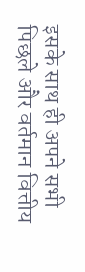इसके साथ ही अपने सभी पिछले और वर्तमान वित्तीय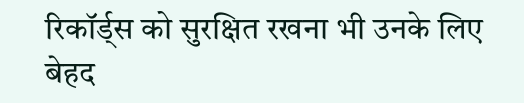रिकॉर्ड्स को सुरक्षित रखना भी उनके लिए बेहद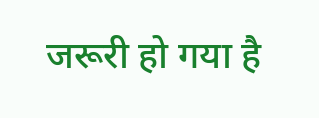जरूरी हो गया है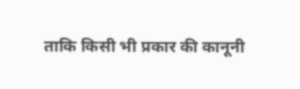ताकि किसी भी प्रकार की कानूनी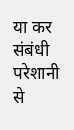या कर संबंधी परेशानी से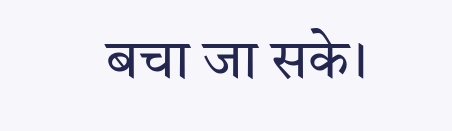बचा जा सके।